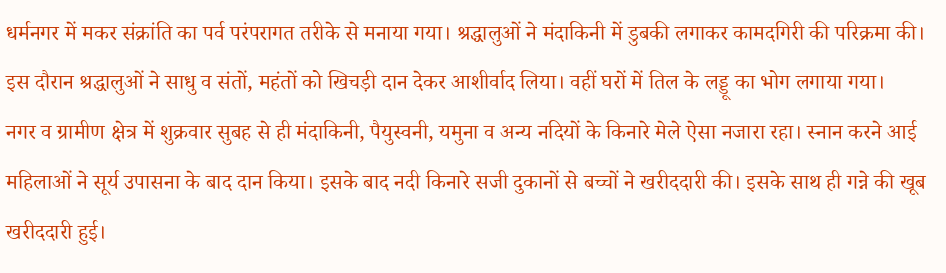धर्मनगर में मकर संक्रांति का पर्व परंपरागत तरीके से मनाया गया। श्रद्धालुओं ने मंदाकिनी में डुबकी लगाकर कामदगिरी की परिक्रमा की। इस दौरान श्रद्धालुओं ने साधु व संतों, महंतों को खिचड़ी दान देकर आशीर्वाद लिया। वहीं घरों में तिल के लड्डू का भोग लगाया गया।
नगर व ग्रामीण क्षेत्र में शुक्रवार सुबह से ही मंदाकिनी, पैयुस्वनी, यमुना व अन्य नदियों के किनारे मेले ऐसा नजारा रहा। स्नान करने आई महिलाओं ने सूर्य उपासना के बाद दान किया। इसके बाद नदी किनारे सजी दुकानों से बच्चों ने खरीददारी की। इसके साथ ही गन्ने की खूब खरीददारी हुई।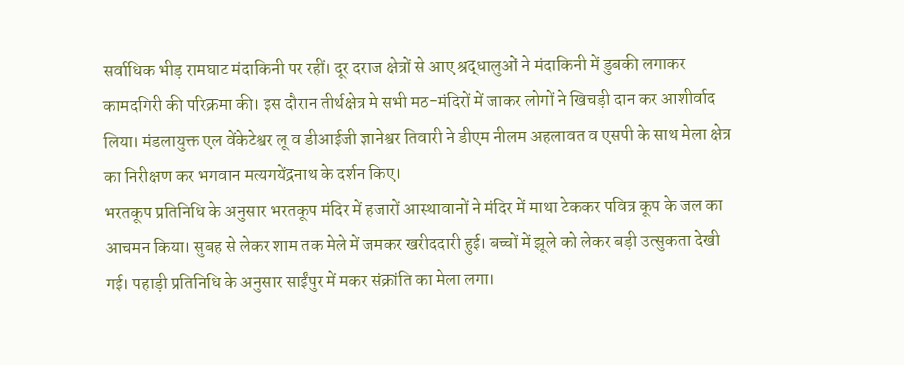सर्वाधिक भीड़ रामघाट मंदाकिनी पर रहीं। दूर दराज क्षेत्रों से आए श्रद्धालुओं ने मंदाकिनी में डुबकी लगाकर कामदगिरी की परिक्रमा की। इस दौरान तीर्थक्षेत्र मे सभी मठ-मंदिरों में जाकर लोगों ने खिचड़ी दान कर आशीर्वाद लिया। मंडलायुक्त एल वेंकेटेश्वर लू व डीआईजी ज्ञानेश्वर तिवारी ने डीएम नीलम अहलावत व एसपी के साथ मेला क्षेत्र का निरीक्षण कर भगवान मत्यगयेंद्रनाथ के दर्शन किए।
भरतकूप प्रतिनिधि के अनुसार भरतकूप मंदिर में हजारों आस्थावानों ने मंदिर में माथा टेककर पवित्र कूप के जल का आचमन किया। सुबह से लेकर शाम तक मेले में जमकर खरीददारी हुई। बच्चों में झूले को लेकर बड़ी उत्सुकता देखी गई। पहाड़ी प्रतिनिधि के अनुसार साईंपुर में मकर संक्रांति का मेला लगा।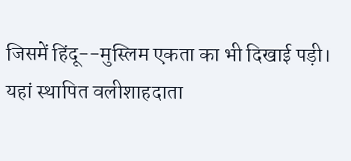जिसमें हिंदू--मुस्लिम एकता का भी दिखाई पड़ी। यहां स्थापित वलीशाहदाता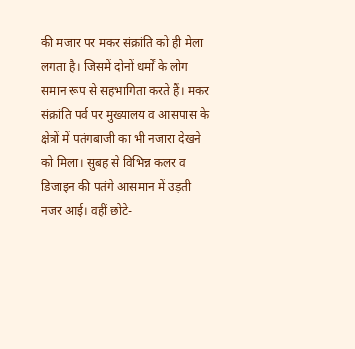की मजार पर मकर संक्रांति को ही मेला लगता है। जिसमें दोनों धर्मों के लोग समान रूप से सहभागिता करते हैं। मकर संक्रांति पर्व पर मुख्यालय व आसपास के क्षेत्रों में पतंगबाजी का भी नजारा देखने को मिला। सुबह से विभिन्न कलर व डिजाइन की पतंगे आसमान में उड़ती नजर आई। वहीं छोटे-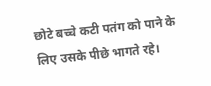छोटे बच्चे कटी पतंग को पाने के लिए उसके पीछे भागते रहे।